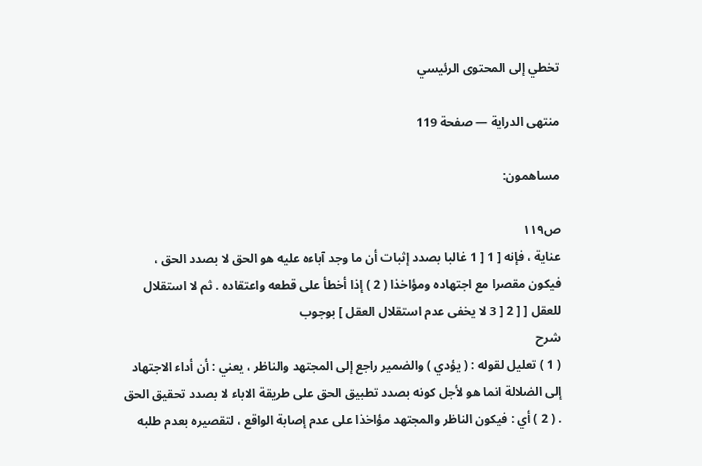تخطي إلى المحتوى الرئيسي

منتهى الدراية — صفحة 119

مساهمون:

ص١١٩
عناية ، فإنه [ 1 [ 1 غالبا بصدد إثبات أن ما وجد آباءه عليه هو الحق لا بصدد الحق ، فيكون مقصرا مع اجتهاده ومؤاخذا ( 2 ) إذا أخطأ على قطعه واعتقاده . ثم لا استقلال للعقل [ [ 2 [ 3 لا يخفى عدم استقلال العقل ] بوجوب
شرح
( 1 ) تعليل لقوله : ( يؤدي ) والضمير راجع إلى المجتهد والناظر ، يعني : أن أداء الاجتهاد إلى الضلالة انما هو لأجل كونه بصدد تطبيق الحق على طريقة الاباء لا بصدد تحقيق الحق . ( 2 ) أي : فيكون الناظر والمجتهد مؤاخذا على عدم إصابة الواقع ، لتقصيره بعدم طلبه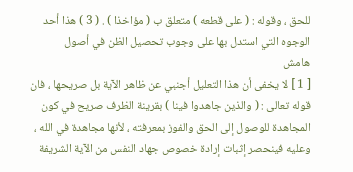للحق ، وقوله : ( على قطعه ) متعلق ب ( مؤاخذا ) . ( 3 ) هذا أحد الوجوه التي استدل بها على وجوب تحصيل الظن في أصول
هامش
[ 1 ] لا يخفى أن هذا التعليل أجنبي عن ظاهر الآية بل صريحها ، فان قوله تعالى : ( والذين جاهدوا فينا ) بقرينة الظرف صريح في كون المجاهدة للوصول إلى الحق والفوز بمعرفته ، لأنها مجاهدة في الله ، وعليه فينحصر إثبات إرادة خصوص جهاد النفس من الآية الشريفة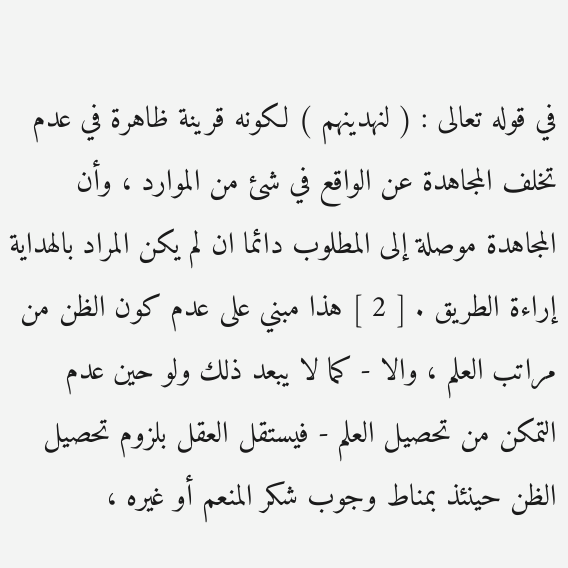في قوله تعالى : ( لنهدينهم ) لكونه قرينة ظاهرة في عدم تخلف المجاهدة عن الواقع في شئ من الموارد ، وأن المجاهدة موصلة إلى المطلوب دائما ان لم يكن المراد بالهداية إراءة الطريق . [ 2 ] هذا مبني على عدم كون الظن من مراتب العلم ، والا - كما لا يبعد ذلك ولو حين عدم التمكن من تحصيل العلم - فيستقل العقل بلزوم تحصيل الظن حينئذ بمناط وجوب شكر المنعم أو غيره ،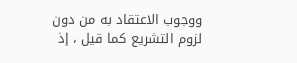ووجوب الاعتقاد به من دون لزوم التشريع كما قيل ، إذ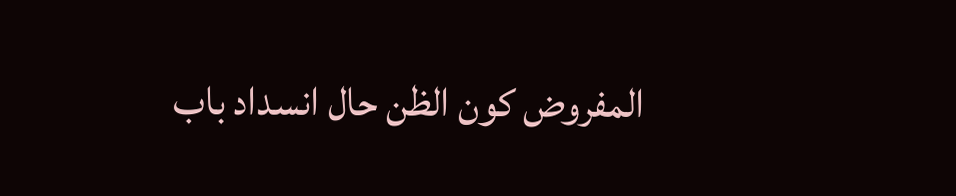المفروض كون الظن حال انسداد باب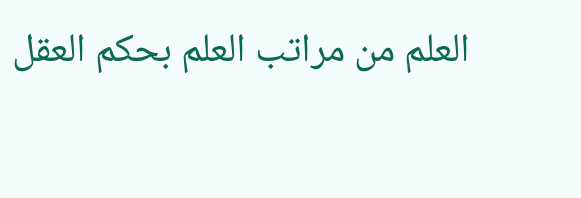العلم من مراتب العلم بحكم العقل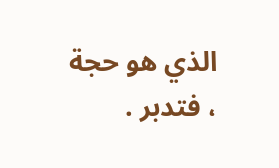الذي هو حجة ، فتدبر .